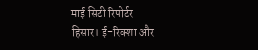माई सिटी रिपोर्टर
हिसार। ई-रिक्शा और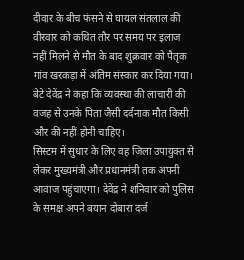दीवार के बीच फंसने से घायल संतलाल की वीरवार को कथित तौर पर समय पर इलाज नहीं मिलने से मौत के बाद शुक्रवार को पैतृक गांव खरकड़ा में अंतिम संस्कार कर दिया गया। बेटे देवेंद्र ने कहा कि व्यवस्था की लाचारी की वजह से उनके पिता जैसी दर्दनाक मौत किसी और की नहीं होनी चाहिए।
सिस्टम में सुधार के लिए वह जिला उपायुक्त से लेकर मुख्यमंत्री और प्रधानमंत्री तक अपनी आवाज पहुंचाएगा। देवेंद्र ने शनिवार को पुलिस के समक्ष अपने बयान दोबारा दर्ज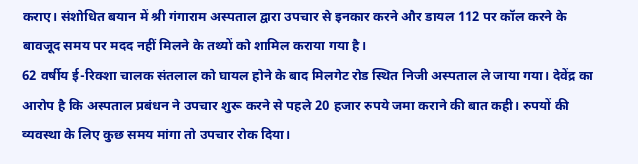कराए। संशोधित बयान में श्री गंगाराम अस्पताल द्वारा उपचार से इनकार करने और डायल 112 पर कॉल करने के बावजूद समय पर मदद नहीं मिलने के तथ्यों को शामिल कराया गया है।
62 वर्षीय ई-रिक्शा चालक संतलाल को घायल होने के बाद मिलगेट रोड स्थित निजी अस्पताल ले जाया गया। देवेंद्र का आरोप है कि अस्पताल प्रबंधन ने उपचार शुरू करने से पहले 20 हजार रुपये जमा कराने की बात कही। रुपयों की व्यवस्था के लिए कुछ समय मांगा तो उपचार रोक दिया।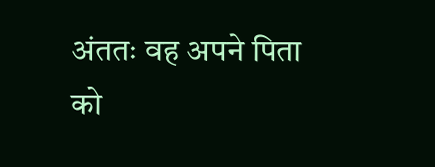अंततः वह अपने पिता को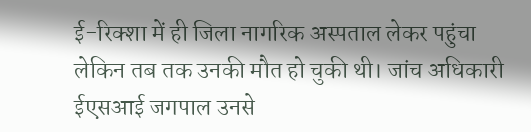ई-रिक्शा में ही जिला नागरिक अस्पताल लेकर पहुंचा लेकिन तब तक उनकी मौत हो चुकी थी। जांच अधिकारी ईएसआई जगपाल उनसे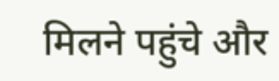मिलने पहुंचे और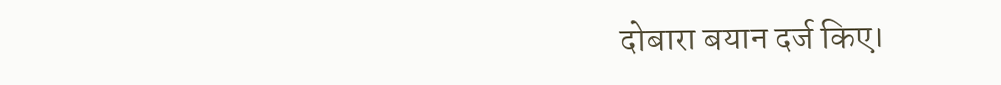दोबारा बयान दर्ज किए।